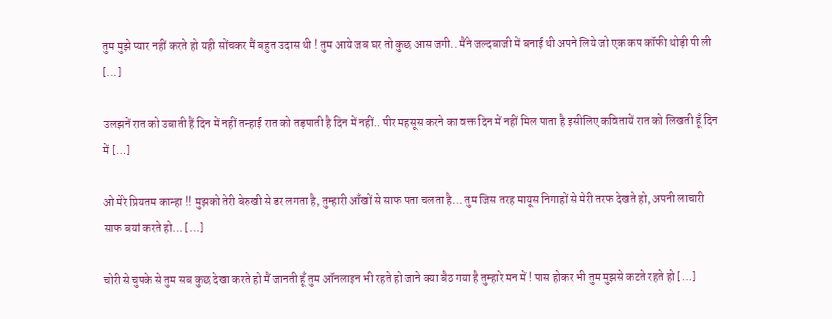तुम मुझे प्यार नहीं करते हो यही सोंचकर मैं बहुत उदास थी ! तुम आये जब घर तो कुछ आस जगी.. मैंने जल्दबाजी में बनाई थी अपने लिये जो एक कप कॉफी थोड़ी पी ली […]

उलझनें रात को उबाती हैं दिन में नहीं तन्हाई रात को तड़पाती है दिन में नहीं.. पीर महसूस करने का वक्त दिन में नहीं मिल पाता है इसीलिए कवितायें रात को लिखती हूँ दिन में […]

ओ मेरे प्रियतम कान्हा !! मुझको तेरी बेरुखी से डर लगता है, तुम्हारी आँखों से साफ पता चलता है… तुम जिस तरह मायूस निगाहों से मेरी तरफ देखते हो, अपनी लाचारी साफ बयां करते हो… […]

चोरी से चुपके से तुम सब कुछ देखा करते हो मैं जानती हूँ तुम ऑनलाइन भी रहते हो जाने क्या बैठ गया है तुम्हारे मन में ! पास होकर भी तुम मुझसे कटते रहते हो […]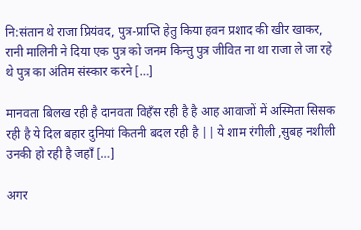नि:संतान थे राजा प्रियंवद, पुत्र-प्राप्ति हेतु किया हवन प्रशाद की खीर खाकर, रानी मालिनी ने दिया एक पुत्र को जनम किन्तु पुत्र जीवित ना था राजा ले जा रहे थे पुत्र का अंतिम संस्कार करने […]

मानवता बिलख रही है दानवता विहँस रही है है आह आवाजों में अस्मिता सिसक रही है ये दिल बहार दुनियां कितनी बदल रही है || ये शाम रंगीली ,सुबह नशीली उनकी हो रही है जहाँ […]

अगर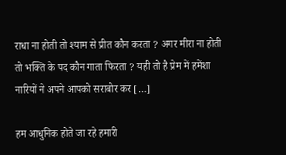राधा ना होती तो श्याम से प्रीत कौन करता ? अगर मीरा ना होती तो भक्ति के पद कौन गाता फिरता ? यही तो है प्रेम में हमेंशा नारियों ने अपने आपको सराबोर कर […]

हम आधुनिक होते जा रहे हमारी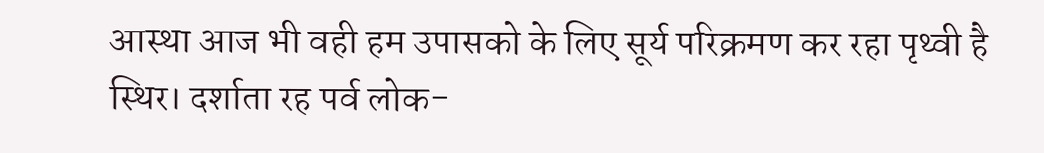आस्था आज भी वही हम उपासको के लिए सूर्य परिक्रमण कर रहा पृथ्वी है स्थिर। दर्शाता रह पर्व लोक-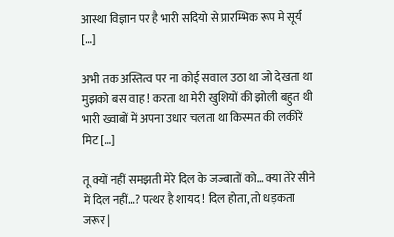आस्था विज्ञान पर है भारी सदियो से प्रारम्भिक रूप मे सूर्य […]

अभी तक अस्तित्व पर ना कोई सवाल उठा था जो देखता था मुझको बस वाह ! करता था मेरी खुशियों की झोली बहुत थी भारी ख्वाबों में अपना उधार चलता था किस्मत की लकीरें मिट […]

तू क्यों नहीं समझती मेरे दिल के जज्बातों को… क्या तेरे सीने में दिल नहीं…? पत्थर है शायद ! दिल होता, तो धड़कता जरूर |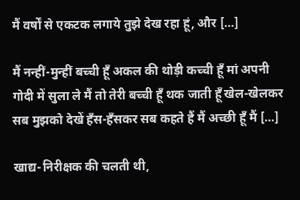मैं वर्षों से एकटक लगाये तुझे देख रहा हूं, और […]

मैं नन्हीं-मुन्हीं बच्ची हूँ अकल की थोड़ी कच्ची हूँ मां अपनी गोदी में सुला ले मैं तो तेरी बच्ची हूँ थक जाती हूँ खेल-खेलकर सब मुझको देखें हँस-हँसकर सब कहते हैं मैं अच्छी हूँ मैं […]

खाद्य-निरीक्षक की चलती थी,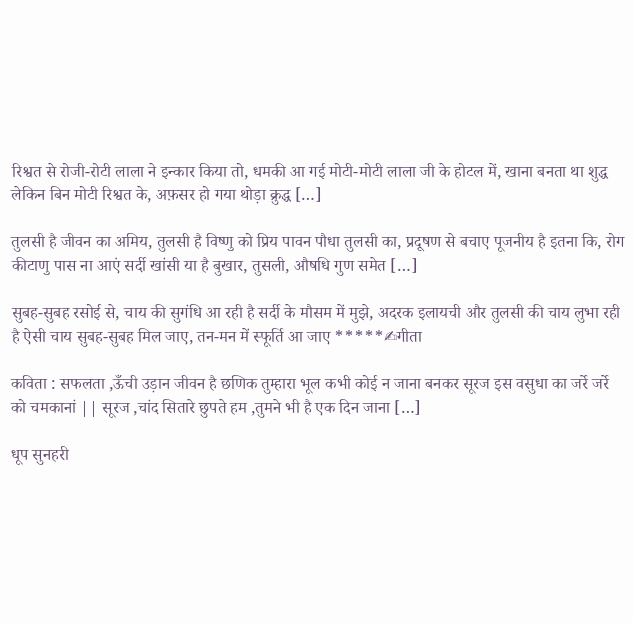रिश्वत से रोजी-रोटी लाला ने इन्कार किया तो, धमकी आ गई मोटी-मोटी लाला जी के होटल में, खाना बनता था शुद्ध लेकिन बिन मोटी रिश्वत के, अफ़सर हो गया थोड़ा क्रुद्ध […]

तुलसी है जीवन का अमिय, तुलसी है विष्णु को प्रिय पावन पौधा तुलसी का, प्रदूषण से बचाए पूजनीय है इतना कि, रोग कीटाणु पास ना आएं सर्दी खांसी या है बुखार, तुसली, औषधि गुण समेत […]

सुबह-सुबह रसोई से, चाय की सुगंधि आ रही है सर्दी के मौसम में मुझे, अदरक इलायची और तुलसी की चाय लुभा रही है ऐसी चाय सुबह-सुबह मिल जाए, तन-मन में स्फूर्ति आ जाए *****✍गीता

कविता : सफलता ,ऊँची उड़ान जीवन है छणिक तुम्हारा भूल कभी कोई न जाना बनकर सूरज इस वसुधा का जर्रे जर्रे को चमकानां || सूरज ,चांद सितारे छुपते हम ,तुमने भी है एक दिन जाना […]

धूप सुनहरी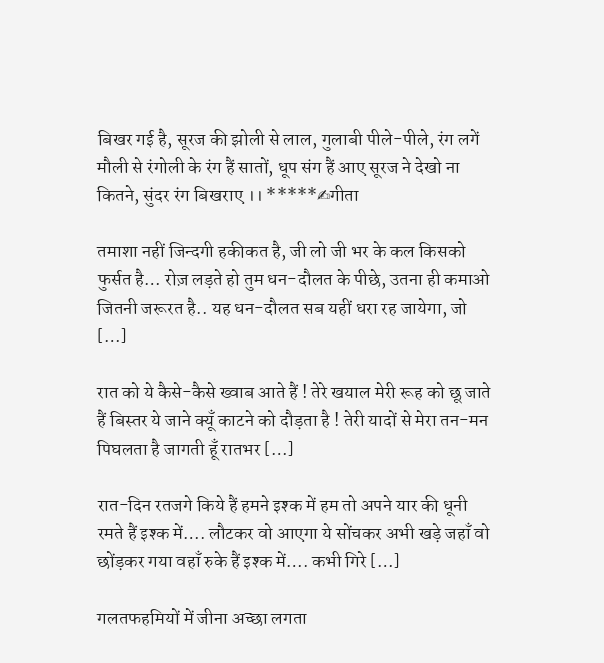बिखर गई है, सूरज की झोली से लाल, गुलाबी पीले-पीले, रंग लगें मौली से रंगोली के रंग हैं सातों, धूप संग हैं आए सूरज ने देखो ना कितने, सुंदर रंग बिखराए ।। *****✍गीता

तमाशा नहीं जिन्दगी हकीकत है, जी लो जी भर के कल किसको फुर्सत है… रोज़ लड़ते हो तुम धन-दौलत के पीछे, उतना ही कमाओ जितनी जरूरत है.. यह धन-दौलत सब यहीं धरा रह जायेगा, जो […]

रात को ये कैसे-कैसे ख्वाब आते हैं ! तेरे खयाल मेरी रूह को छू जाते हैं बिस्तर ये जाने क्यूँ काटने को दौड़ता है ! तेरी यादों से मेरा तन-मन पिघलता है जागती हूँ रातभर […]

रात-दिन रतजगे किये हैं हमने इश्क में हम तो अपने यार की धूनी रमते हैं इश्क में…. लौटकर वो आएगा ये सोंचकर अभी खड़े जहाँ वो छोंड़कर गया वहाँ रुके हैं इश्क में…. कभी गिरे […]

गलतफहमियों में जीना अच्छा लगता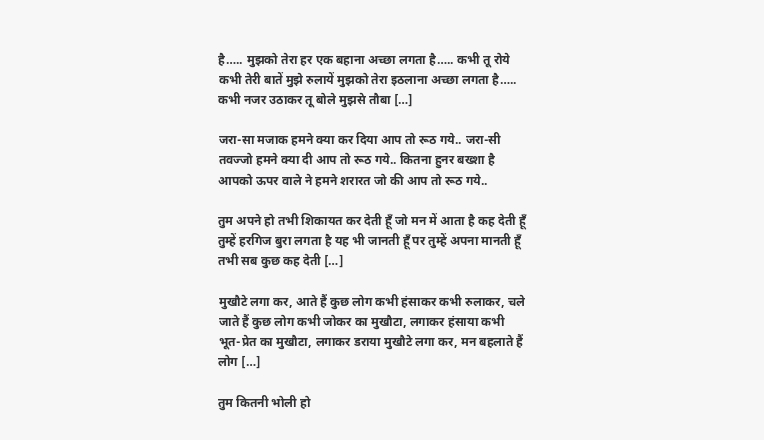है….. मुझको तेरा हर एक बहाना अच्छा लगता है….. कभी तू रोये कभी तेरी बातें मुझे रुलायें मुझको तेरा इठलाना अच्छा लगता है….. कभी नजर उठाकर तू बोले मुझसे तौबा […]

जरा-सा मजाक हमने क्या कर दिया आप तो रूठ गये.. जरा-सी तवज्जो हमने क्या दी आप तो रूठ गये.. कितना हुनर बख्शा है आपको ऊपर वाले ने हमने शरारत जो की आप तो रूठ गये..

तुम अपने हो तभी शिकायत कर देती हूँ जो मन में आता है कह देती हूँ तुम्हें हरगिज बुरा लगता है यह भी जानती हूँ पर तुम्हें अपना मानती हूँ तभी सब कुछ कह देती […]

मुखौटे लगा कर, आते हैं कुछ लोग कभी हंसाकर कभी रुलाकर, चले जाते हैं कुछ लोग कभी जोकर का मुखौटा, लगाकर हंसाया कभी भूत-प्रेत का मुखौटा, लगाकर डराया मुखौटे लगा कर, मन बहलाते हैं लोग […]

तुम कितनी भोली हो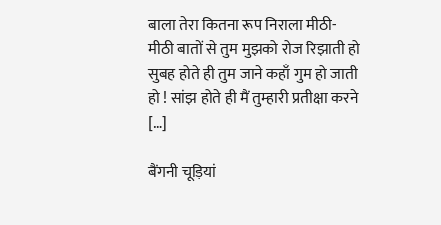बाला तेरा कितना रूप निराला मीठी-मीठी बातों से तुम मुझको रोज रिझाती हो सुबह होते ही तुम जाने कहाँ गुम हो जाती हो ! सांझ होते ही मैं तुम्हारी प्रतीक्षा करने […]

बैंगनी चूड़ियां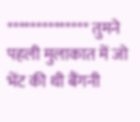************** तुमने पहली मुलाकात में जो भेंट की थी बैंगनी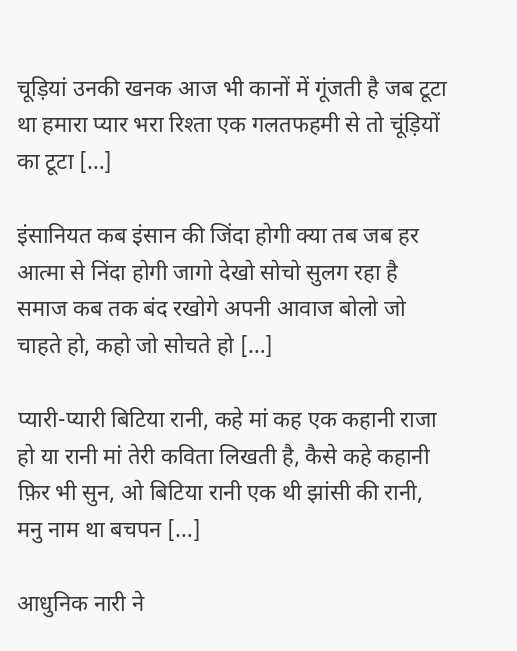चूड़ियां उनकी खनक आज भी कानों में गूंजती है जब टूटा था हमारा प्यार भरा रिश्ता एक गलतफहमी से तो चूंड़ियों का टूटा […]

इंसानियत कब इंसान की जिंदा होगी क्या तब जब हर आत्मा से निंदा होगी जागो देखो सोचो सुलग रहा है समाज कब तक बंद रखोगे अपनी आवाज बोलो जो चाहते हो, कहो जो सोचते हो […]

प्यारी-प्यारी बिटिया रानी, कहे मां कह एक कहानी राजा हो या रानी मां तेरी कविता लिखती है, कैसे कहे कहानी फ़िर भी सुन, ओ बिटिया रानी एक थी झांसी की रानी, मनु नाम था बचपन […]

आधुनिक नारी ने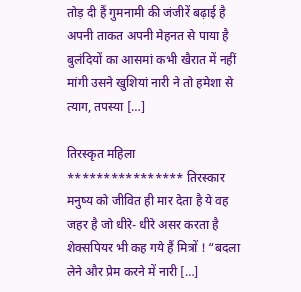तोड़ दी हैं गुमनामी की जंजीरें बढ़ाई है अपनी ताकत अपनी मेहनत से पाया है बुलंदियों का आसमां कभी खैरात में नहीं मांगी उसने खुशियां नारी ने तो हमेशा से त्याग, तपस्या […]

तिरस्कृत महिला **************** तिरस्कार मनुष्य को जीवित ही मार देता है ये वह जहर है जो धीरे- धीरे असर करता है शेक्सपियर भी कह गये हैं मित्रों ! “बदला लेने और प्रेम करने में नारी […]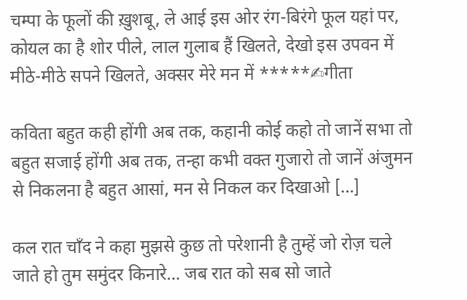चम्पा के फूलों की ख़ुशबू, ले आई इस ओर रंग-बिरंगे फूल यहां पर, कोयल का है शोर पीले, लाल गुलाब हैं खिलते, देखो इस उपवन में मीठे-मीठे सपने खिलते, अक्सर मेरे मन में *****✍गीता

कविता बहुत कही होंगी अब तक, कहानी कोई कहो तो जानें सभा तो बहुत सजाई होंगी अब तक, तन्हा कभी वक्त गुजारो तो जानें अंजुमन से निकलना है बहुत आसां, मन से निकल कर दिखाओ […]

कल रात चाँद ने कहा मुझसे कुछ तो परेशानी है तुम्हें जो रोज़ चले जाते हो तुम समुंदर किनारे… जब रात को सब सो जाते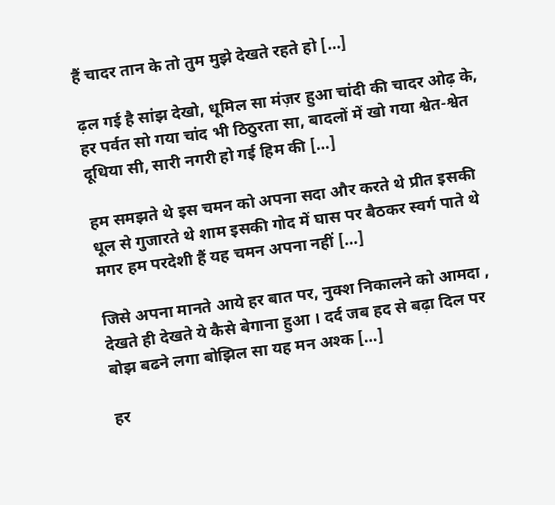हैं चादर तान के तो तुम मुझे देखते रहते हो […]

ढ़ल गई है सांझ देखो, धूमिल सा मंज़र हुआ चांदी की चादर ओढ़ के, हर पर्वत सो गया चांद भी ठिठुरता सा, बादलों में खो गया श्वेत-श्वेत दूधिया सी, सारी नगरी हो गई हिम की […]

हम समझते थे इस चमन को अपना सदा और करते थे प्रीत इसकी धूल से गुजारते थे शाम इसकी गोद में घास पर बैठकर स्वर्ग पाते थे मगर हम परदेशी हैं यह चमन अपना नहीं […]

जिसे अपना मानते आये हर बात पर, नुक्श निकालने को आमदा , देखते ही देखते ये कैसे बेगाना हुआ । दर्द जब हद से बढ़ा दिल पर बोझ बढने लगा बोझिल सा यह मन अश्क […]

हर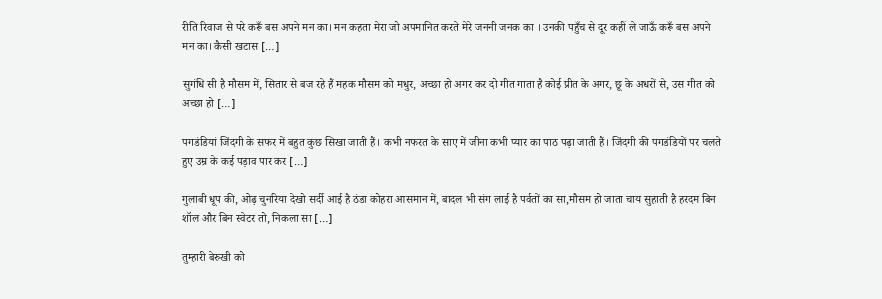रीति रिवाज से परे करूँ बस अपने मन का। मन कहता मेरा जो अपमानित करते मेरे जननी जनक का । उनकी पहुँच से दूर कहीं ले जाऊँ करूँ बस अपने मन का। कैसी खटास […]

सुगंधि सी है मौसम में, सितार से बज रहे हैं महक मौसम को मधुर, अच्छा हो अगर कर दो गीत गाता है कोई प्रीत के अगर, छू के अधरों से, उस गीत को अच्छा हो […]

पगडंडियां जिंदगी के सफर में बहुत कुछ सिखा जाती हैं। कभी नफरत के साए में जीना कभी प्यार का पाठ पढ़ा जाती हैं। जिंदगी की पगडंडियों पर चलते हुए उम्र के कई पड़ाव पार कर […]

गुलाबी धूप की, ओढ़ चुनरिया देखो सर्दी आई है ठंडा कोहरा आसमान में, बादल भी संग लाई है पर्वतों का सा,मौसम हो जाता चाय सुहाती है हरदम बिन शॉल और बिन स्वेटर तो, निकला सा […]

तुम्हारी बेरुखी को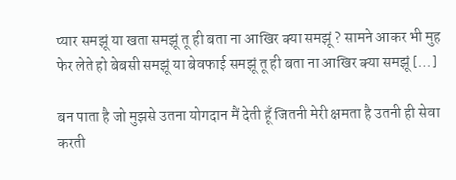प्यार समझूं या खता समझूं तू ही बता ना आखिर क्या समझूं ? सामने आकर भी मुह फेर लेते हो बेबसी समझूं या बेवफाई समझूं तू ही बता ना आखिर क्या समझूं […]

बन पाता है जो मुझसे उतना योगदान मैं देती हूँ जितनी मेरी क्षमता है उतनी ही सेवा करती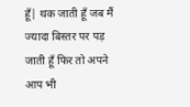हूँ| थक जाती हूँ जब मैं ज्यादा बिस्तर पर पड़ जाती हूँ फिर तो अपने आप भी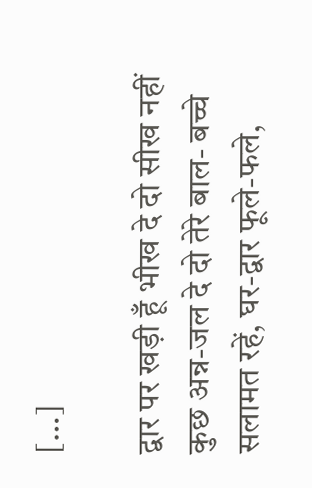[…]

द्वार पर खड़ी हूँ भीख दे दो सीख नहीं कुछ अन्न-जल दे दो तेरे बाल- बच्चे सलामत रहें, घर-द्वार फूले-फले,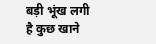बड़ी भूंख लगी है कुछ खाने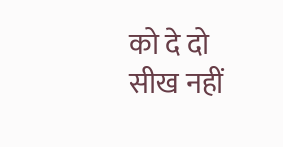को दे दो सीख नहीं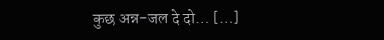कुछ अन्न-जल दे दो… […]